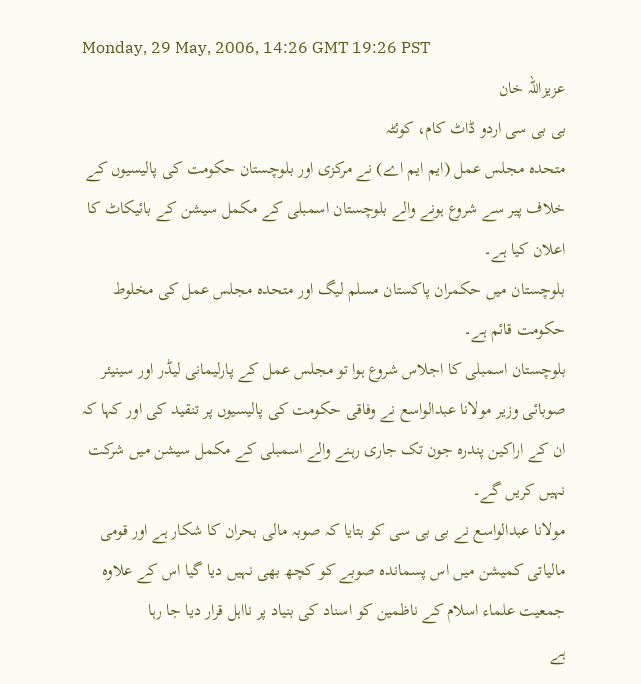Monday, 29 May, 2006, 14:26 GMT 19:26 PST
عزیزاللہ خان
بی بی سی اردو ڈاٹ کام، کوئٹہ
متحدہ مجلس عمل (ایم ایم اے) نے مرکزی اور بلوچستان حکومت کی پالیسیوں کے خلاف پیر سے شروع ہونے والے بلوچستان اسمبلی کے مکمل سیشن کے بائیکاٹ کا اعلان کیا ہے۔
بلوچستان میں حکمران پاکستان مسلم لیگ اور متحدہ مجلس عمل کی مخلوط حکومت قائم ہے۔
بلوچستان اسمبلی کا اجلاس شروع ہوا تو مجلس عمل کے پارلیمانی لیڈر اور سینیئر صوبائی وزیر مولانا عبدالواسع نے وفاقی حکومت کی پالیسیوں پر تنقید کی اور کہا کہ ان کے اراکین پندرہ جون تک جاری رہنے والے اسمبلی کے مکمل سیشن میں شرکت نہیں کریں گے۔
مولانا عبدالواسع نے بی بی سی کو بتایا کہ صوبہ مالی بحران کا شکار ہے اور قومی مالیاتی کمیشن میں اس پسماندہ صوبے کو کچھ بھی نہیں دیا گیا اس کے علاوہ جمعیت علماء اسلام کے ناظمین کو اسناد کی بنیاد پر نااہل قرار دیا جا رہا
ہے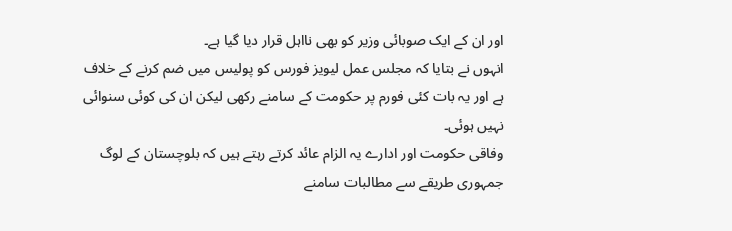اور ان کے ایک صوبائی وزیر کو بھی نااہل قرار دیا گیا ہے۔
انہوں نے بتایا کہ مجلس عمل لیویز فورس کو پولیس میں ضم کرنے کے خلاف ہے اور یہ بات کئی فورم پر حکومت کے سامنے رکھی لیکن ان کی کوئی سنوائی نہیں ہوئی۔
وفاقی حکومت اور ادارے یہ الزام عائد کرتے رہتے ہیں کہ بلوچستان کے لوگ جمہوری طریقے سے مطالبات سامنے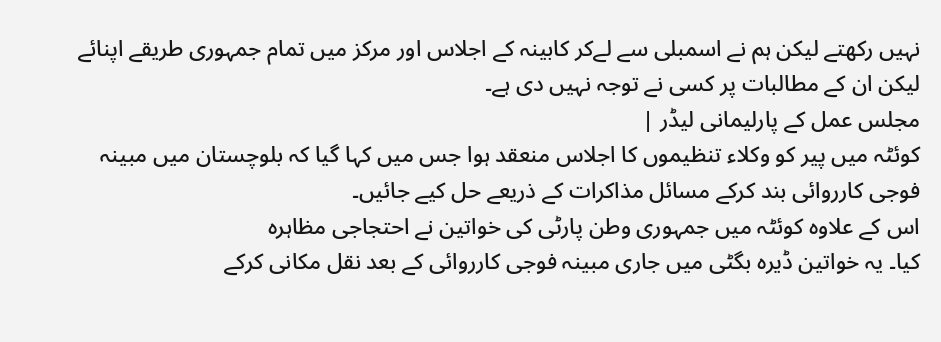نہیں رکھتے لیکن ہم نے اسمبلی سے لےکر کابینہ کے اجلاس اور مرکز میں تمام جمہوری طریقے اپنائے لیکن ان کے مطالبات پر کسی نے توجہ نہیں دی ہے۔
مجلس عمل کے پارلیمانی لیڈر |
کوئٹہ میں پیر کو وکلاء تنظیموں کا اجلاس منعقد ہوا جس میں کہا گیا کہ بلوچستان میں مبینہ فوجی کارروائی بند کرکے مسائل مذاکرات کے ذریعے حل کیے جائیں۔
اس کے علاوہ کوئٹہ میں جمہوری وطن پارٹی کی خواتین نے احتجاجی مظاہرہ
کیا۔ یہ خواتین ڈیرہ بگٹی میں جاری مبینہ فوجی کارروائی کے بعد نقل مکانی کرکے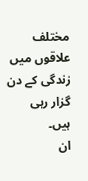مختلف علاقوں میں زندگی کے دن گزار رہی ہیں۔
ان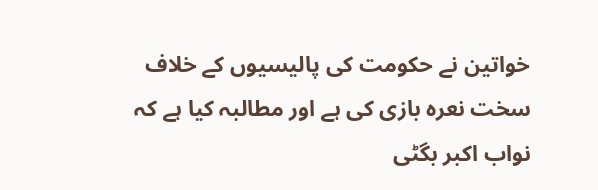خواتین نے حکومت کی پالیسیوں کے خلاف سخت نعرہ بازی کی ہے اور مطالبہ کیا ہے کہ نواب اکبر بگٹی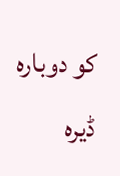کو دوبارہ ڈیرہ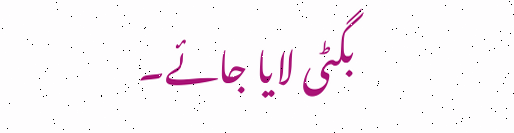بگٹی لایا جائے۔